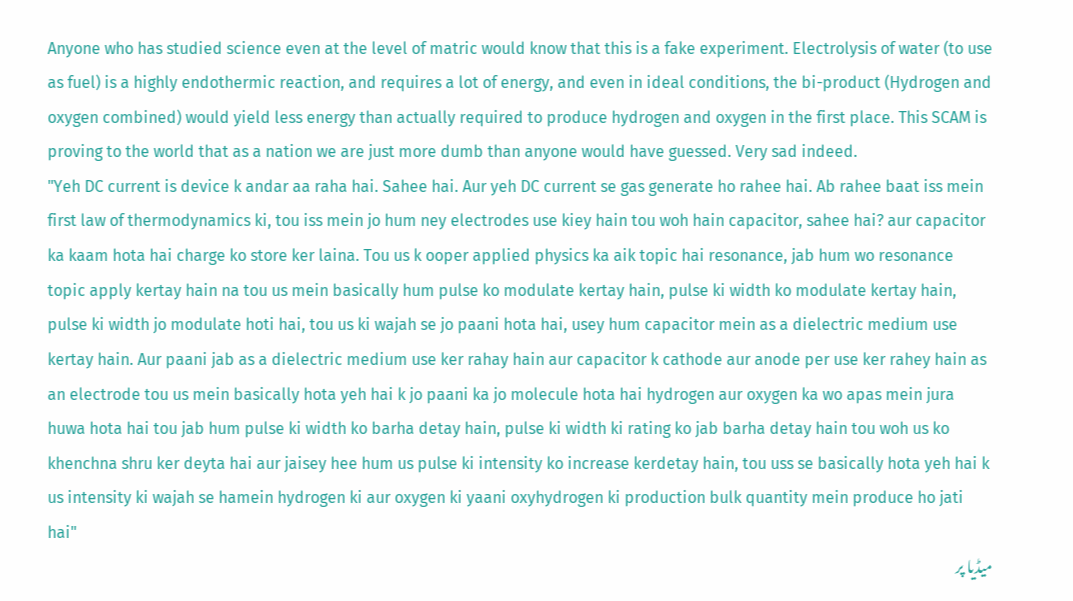Anyone who has studied science even at the level of matric would know that this is a fake experiment. Electrolysis of water (to use as fuel) is a highly endothermic reaction, and requires a lot of energy, and even in ideal conditions, the bi-product (Hydrogen and oxygen combined) would yield less energy than actually required to produce hydrogen and oxygen in the first place. This SCAM is proving to the world that as a nation we are just more dumb than anyone would have guessed. Very sad indeed.
"Yeh DC current is device k andar aa raha hai. Sahee hai. Aur yeh DC current se gas generate ho rahee hai. Ab rahee baat iss mein first law of thermodynamics ki, tou iss mein jo hum ney electrodes use kiey hain tou woh hain capacitor, sahee hai? aur capacitor ka kaam hota hai charge ko store ker laina. Tou us k ooper applied physics ka aik topic hai resonance, jab hum wo resonance topic apply kertay hain na tou us mein basically hum pulse ko modulate kertay hain, pulse ki width ko modulate kertay hain, pulse ki width jo modulate hoti hai, tou us ki wajah se jo paani hota hai, usey hum capacitor mein as a dielectric medium use kertay hain. Aur paani jab as a dielectric medium use ker rahay hain aur capacitor k cathode aur anode per use ker rahey hain as an electrode tou us mein basically hota yeh hai k jo paani ka jo molecule hota hai hydrogen aur oxygen ka wo apas mein jura huwa hota hai tou jab hum pulse ki width ko barha detay hain, pulse ki width ki rating ko jab barha detay hain tou woh us ko khenchna shru ker deyta hai aur jaisey hee hum us pulse ki intensity ko increase kerdetay hain, tou uss se basically hota yeh hai k us intensity ki wajah se hamein hydrogen ki aur oxygen ki yaani oxyhydrogen ki production bulk quantity mein produce ho jati hai"
میڈیا پر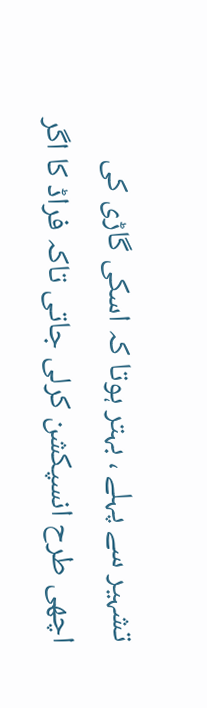تشہیر سے پہلے ، بہتر ہوتا کہ اسکی گاڑی کی اچھی طرح انسپکشن کرلی جاتی تاکہ فراڈ کا اگر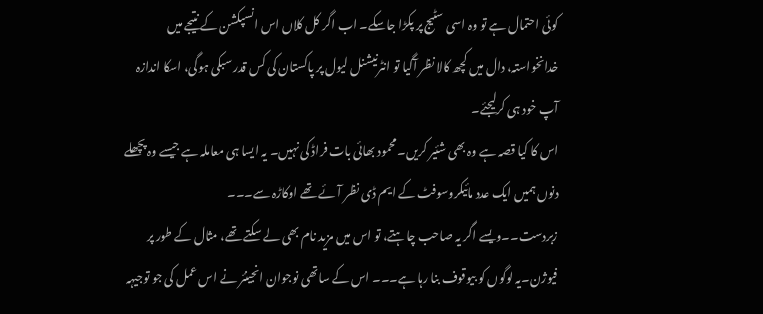کوئی احتمال ہے تو وہ اسی سٹیج پر پکڑا جاسکے۔ اب اگر کل کلاں اس انسپکشن کے نتیجے میں خدانخواستہ، دال میں کچھ کالا نظر آگیا تو انٹرنیشنل لیول پر پاکستان کی کس قدر سبکی ہوگی، اسکا اندازہ آپ خود ہی کرلیجئے۔
اس کا کیا قصہ ہے وہ بھی شئیر کریں۔محمود بھائی بات فراڈ کی نہیں۔ یہ ایسا ہی معاملہ ہے جیسے وہ پچھلے دنوں ہمیں ایک عدد مائیکروسوفٹ کے ایم ڈی نظر آئے تھے اوکاڑہ سے۔۔۔
زبردست۔۔ویسے اگر یہ صاحب چاہتے، تو اس میں مزید نام بھی لے سکتے تھے، مثال کے طور پر فیوژن۔یہ لوگوں کو بیوقوف بنا رہا ہے۔۔۔ اس کے ساتھی نوجوان انجینئر نے اس عمل کی جو توجیہہ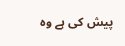پیش کی ہے وہ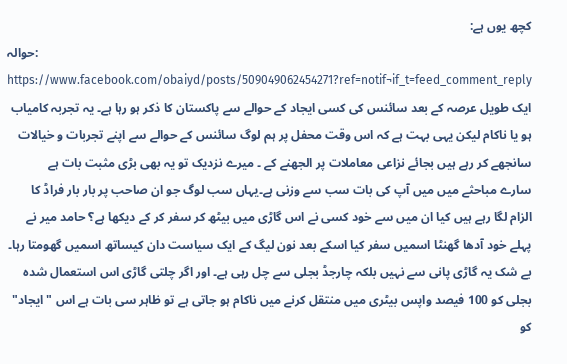کچھ یوں ہے:
حوالہ: https://www.facebook.com/obaiyd/posts/509049062454271?ref=notif¬if_t=feed_comment_reply
ایک طویل عرصہ کے بعد سائنس کی کسی ایجاد کے حوالے سے پاکستان کا ذکر ہو رہا ہے۔ یہ تجربہ کامیاب ہو یا ناکام لیکن یہی بہت ہے کہ اس وقت محفل پر ہم لوگ سائنس کے حوالے سے اپنے تجربات و خیالات سانجھے کر رہے ہیں بجائے نزاعی معاملات پر الجھنے کے ۔ میرے نزدیک تو یہ بھی بڑی مثبت بات ہے
سارے مباحثے میں میں آپ کی بات سب سے وزنی ہے۔یہاں سب لوگ جو ان صاحب پر بار بار فراڈ کا الزام لگا رہے ہیں کیا ان میں سے خود کسی نے اس گاڑی میں بیٹھ کر سفر کر کے دیکھا ہے؟ حامد میر نے پہلے خود آدھا گھنٹا اسمیں سفر کیا اسکے بعد نون لیگ کے ایک سیاست دان کیساتھ اسمیں گھومتا رہا۔ بے شک یہ گاڑی پانی سے نہیں بلکہ چارجڈ بجلی سے چل رہی ہے۔ اور اگر چلتی گاڑی اس استعمال شدہ بجلی کو 100 فیصد واپس بیٹری میں منتقل کرنے میں ناکام ہو جاتی ہے تو ظاہر سی بات ہے اس "ایجاد" کو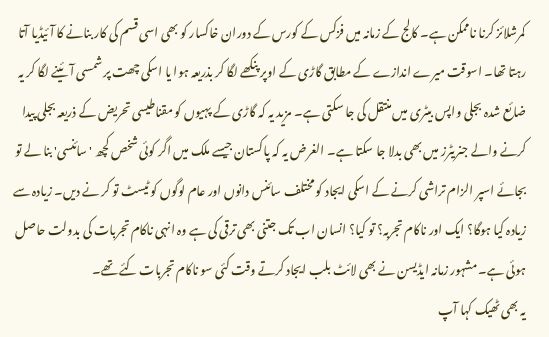کمرشلائز کرنا ناممکن ہے۔ کالج کے زمانہ میں فزکس کے کورس کے دوران خاکسار کو بھی اسی قسم کی کار بنانے کا آئیڈیا آتا رہتا تھا۔ اسوقت میرے اندازے کے مطابق گاڑی کے اوپر پنکھے لگا کر بذریعہ ہوا یا اسکی چھت پر شمسی آئینے لگا کر یہ ضائع شدہ بجلی واپس بیٹری میں منتقل کی جا سکتی ہے۔ مزید یہ کہ گاڑی کے پہیوں کو مقناطیسی تحریض کے ذریعہ بجلی پیدا کرنے والے جنریٹرز میں بھی بدلا جا سکتا ہے۔ الغرض یہ کہ پاکستان جیسے ملک میں اگر کوئی شخص کچھ 'سائنسی' بنا لے تو بجائے اسپر الزام تراشی کرنے کے اسکی ایجاد کو مختلف سائنس دانوں اور عام لوگوں کو ٹیسٹ تو کر نے دیں۔ زیادہ سے زیادہ کیا ہوگا؟ ایک اور ناکام تجربہ؟ تو کیا؟ انسان اب تک جتنی بھی ترقی کی ہے وہ انہی ناکام تجربات کی بدولت حاصل ہوئی ہے۔ مشہور زمانہ ایڈیسن نے بھی لائٹ بلب ایجاد کرتے وقت کئی سو ناکام تجربات کئے تھے۔
یہ بھی ٹھیک کہا آپ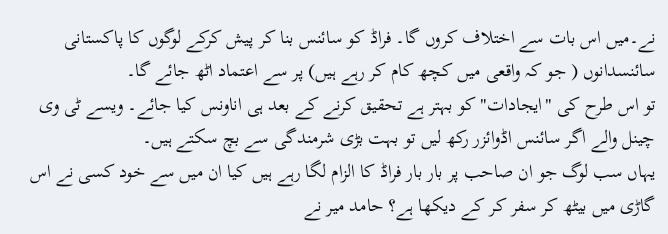نے۔میں اس بات سے اختلاف کروں گا۔ فراڈ کو سائنس بنا کر پیش کرکے لوگوں کا پاکستانی سائنسدانوں ( جو کہ واقعی میں کچھ کام کر رہے ہیں) پر سے اعتماد اٹھ جائے گا۔
تو اس طرح کی "ایجادات" کو بہتر ہے تحقیق کرنے کے بعد ہی اناونس کیا جائے۔ ویسے ٹی وی چینل والے اگر سائنس اڈوائزر رکھ لیں تو بہت بڑی شرمندگی سے بچ سکتے ہیں۔
یہاں سب لوگ جو ان صاحب پر بار بار فراڈ کا الزام لگا رہے ہیں کیا ان میں سے خود کسی نے اس گاڑی میں بیٹھ کر سفر کر کے دیکھا ہے؟ حامد میر نے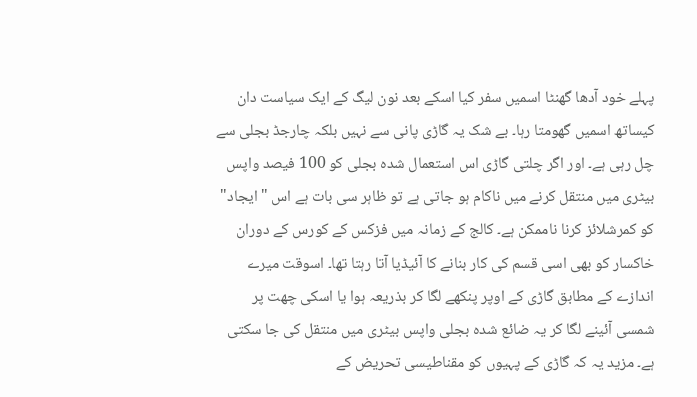پہلے خود آدھا گھنٹا اسمیں سفر کیا اسکے بعد نون لیگ کے ایک سیاست دان کیساتھ اسمیں گھومتا رہا۔ بے شک یہ گاڑی پانی سے نہیں بلکہ چارجڈ بجلی سے چل رہی ہے۔ اور اگر چلتی گاڑی اس استعمال شدہ بجلی کو 100 فیصد واپس بیٹری میں منتقل کرنے میں ناکام ہو جاتی ہے تو ظاہر سی بات ہے اس "ایجاد" کو کمرشلائز کرنا ناممکن ہے۔ کالج کے زمانہ میں فزکس کے کورس کے دوران خاکسار کو بھی اسی قسم کی کار بنانے کا آئیڈیا آتا رہتا تھا۔ اسوقت میرے اندازے کے مطابق گاڑی کے اوپر پنکھے لگا کر بذریعہ ہوا یا اسکی چھت پر شمسی آئینے لگا کر یہ ضائع شدہ بجلی واپس بیٹری میں منتقل کی جا سکتی ہے۔ مزید یہ کہ گاڑی کے پہیوں کو مقناطیسی تحریض کے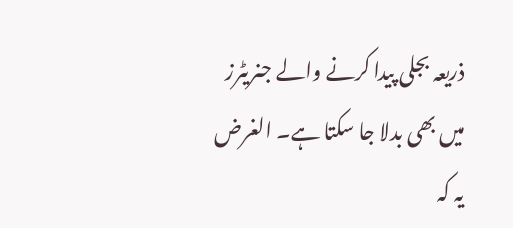ذریعہ بجلی پیدا کرنے والے جنریٹرز میں بھی بدلا جا سکتا ہے۔ الغرض یہ کہ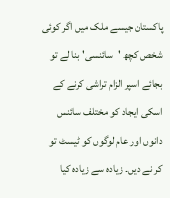پاکستان جیسے ملک میں اگر کوئی شخص کچھ 'سائنسی' بنا لے تو بجائے اسپر الزام تراشی کرنے کے اسکی ایجاد کو مختلف سائنس دانوں اور عام لوگوں کو ٹیسٹ تو کر نے دیں۔ زیادہ سے زیادہ کیا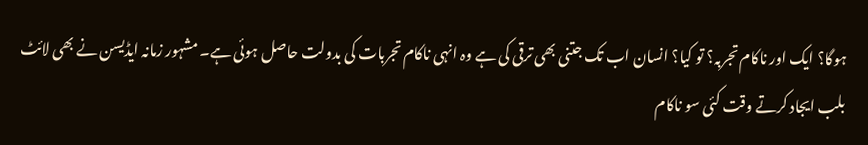ہوگا؟ ایک اور ناکام تجربہ؟ تو کیا؟ انسان اب تک جتنی بھی ترقی کی ہے وہ انہی ناکام تجربات کی بدولت حاصل ہوئی ہے۔ مشہور زمانہ ایڈیسن نے بھی لائٹ بلب ایجاد کرتے وقت کئی سو ناکام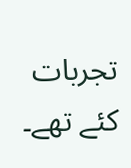تجربات کئے تھے۔